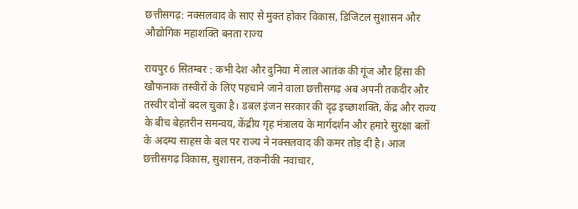छत्तीसगढ़: नक्सलवाद के साए से मुक्त होकर विकास, डिजिटल सुशासन और औद्योगिक महाशक्ति बनता राज्य

रायपुर 6 सितम्बर : कभी देश और दुनिया में लाल आतंक की गूंज और हिंसा की खौफनाक तस्वीरों के लिए पहचाने जाने वाला छत्तीसगढ़ अब अपनी तकदीर और तस्वीर दोनों बदल चुका है। डबल इंजन सरकार की दृढ़ इच्छाशक्ति, केंद्र और राज्य के बीच बेहतरीन समन्वय, केंद्रीय गृह मंत्रालय के मार्गदर्शन और हमारे सुरक्षा बलों के अदम्य साहस के बल पर राज्य ने नक्सलवाद की कमर तोड़ दी है। आज छत्तीसगढ़ विकास, सुशासन, तकनीकी नवाचार,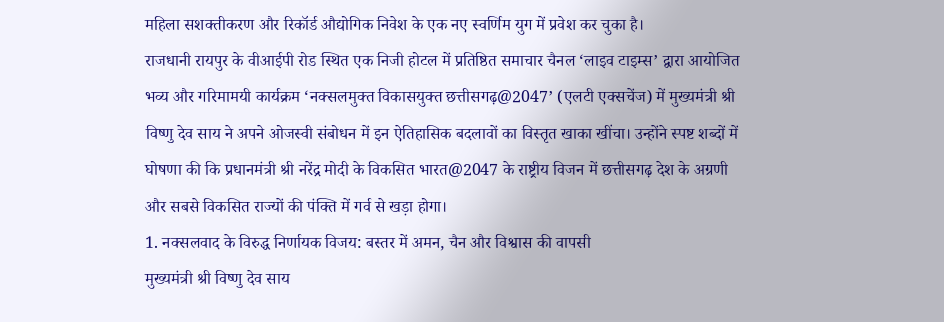महिला सशक्तीकरण और रिकॉर्ड औद्योगिक निवेश के एक नए स्वर्णिम युग में प्रवेश कर चुका है।
राजधानी रायपुर के वीआईपी रोड स्थित एक निजी होटल में प्रतिष्ठित समाचार चैनल ‘लाइव टाइम्स’ द्वारा आयोजित भव्य और गरिमामयी कार्यक्रम ‘नक्सलमुक्त विकासयुक्त छत्तीसगढ़@2047’ (एलटी एक्सचेंज) में मुख्यमंत्री श्री विष्णु देव साय ने अपने ओजस्वी संबोधन में इन ऐतिहासिक बदलावों का विस्तृत खाका खींचा। उन्होंने स्पष्ट शब्दों में घोषणा की कि प्रधानमंत्री श्री नरेंद्र मोदी के विकसित भारत@2047 के राष्ट्रीय विजन में छत्तीसगढ़ देश के अग्रणी और सबसे विकसित राज्यों की पंक्ति में गर्व से खड़ा होगा।
1. नक्सलवाद के विरुद्ध निर्णायक विजय: बस्तर में अमन, चैन और विश्वास की वापसी
मुख्यमंत्री श्री विष्णु देव साय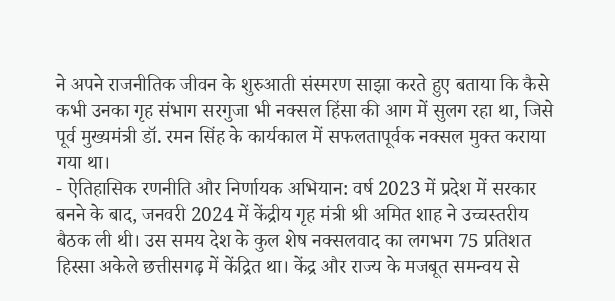ने अपने राजनीतिक जीवन के शुरुआती संस्मरण साझा करते हुए बताया कि कैसे कभी उनका गृह संभाग सरगुजा भी नक्सल हिंसा की आग में सुलग रहा था, जिसे पूर्व मुख्यमंत्री डॉ. रमन सिंह के कार्यकाल में सफलतापूर्वक नक्सल मुक्त कराया गया था।
- ऐतिहासिक रणनीति और निर्णायक अभियान: वर्ष 2023 में प्रदेश में सरकार बनने के बाद, जनवरी 2024 में केंद्रीय गृह मंत्री श्री अमित शाह ने उच्चस्तरीय बैठक ली थी। उस समय देश के कुल शेष नक्सलवाद का लगभग 75 प्रतिशत हिस्सा अकेले छत्तीसगढ़ में केंद्रित था। केंद्र और राज्य के मजबूत समन्वय से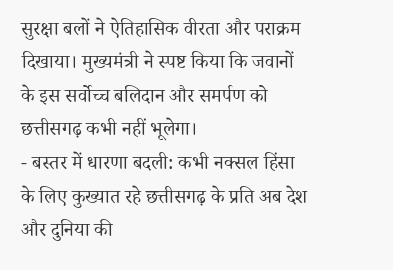सुरक्षा बलों ने ऐतिहासिक वीरता और पराक्रम दिखाया। मुख्यमंत्री ने स्पष्ट किया कि जवानों के इस सर्वोच्च बलिदान और समर्पण को छत्तीसगढ़ कभी नहीं भूलेगा।
- बस्तर में धारणा बदली: कभी नक्सल हिंसा के लिए कुख्यात रहे छत्तीसगढ़ के प्रति अब देश और दुनिया की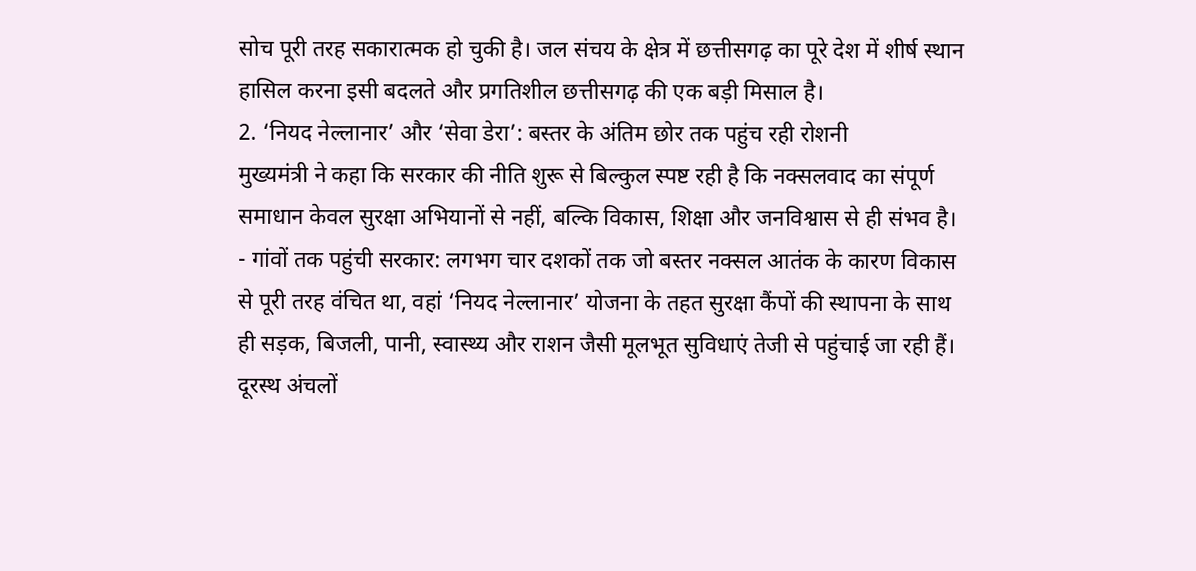सोच पूरी तरह सकारात्मक हो चुकी है। जल संचय के क्षेत्र में छत्तीसगढ़ का पूरे देश में शीर्ष स्थान हासिल करना इसी बदलते और प्रगतिशील छत्तीसगढ़ की एक बड़ी मिसाल है।
2. ‘नियद नेल्लानार’ और ‘सेवा डेरा’: बस्तर के अंतिम छोर तक पहुंच रही रोशनी
मुख्यमंत्री ने कहा कि सरकार की नीति शुरू से बिल्कुल स्पष्ट रही है कि नक्सलवाद का संपूर्ण समाधान केवल सुरक्षा अभियानों से नहीं, बल्कि विकास, शिक्षा और जनविश्वास से ही संभव है।
- गांवों तक पहुंची सरकार: लगभग चार दशकों तक जो बस्तर नक्सल आतंक के कारण विकास से पूरी तरह वंचित था, वहां ‘नियद नेल्लानार’ योजना के तहत सुरक्षा कैंपों की स्थापना के साथ ही सड़क, बिजली, पानी, स्वास्थ्य और राशन जैसी मूलभूत सुविधाएं तेजी से पहुंचाई जा रही हैं। दूरस्थ अंचलों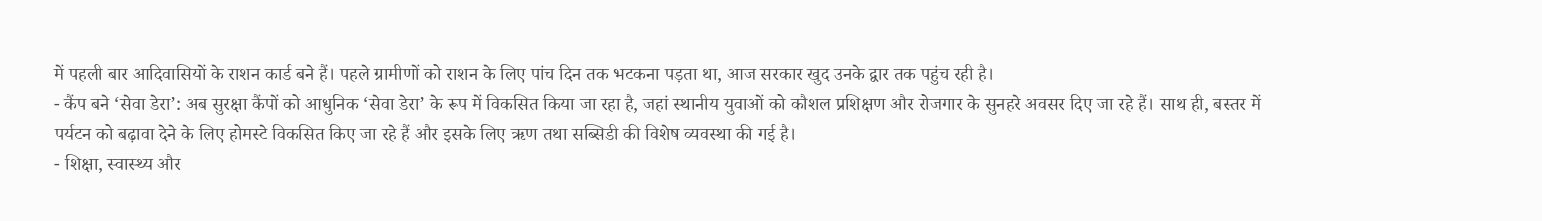में पहली बार आदिवासियों के राशन कार्ड बने हैं। पहले ग्रामीणों को राशन के लिए पांच दिन तक भटकना पड़ता था, आज सरकार खुद उनके द्वार तक पहुंच रही है।
- कैंप बने ‘सेवा डेरा’: अब सुरक्षा कैंपों को आधुनिक ‘सेवा डेरा’ के रूप में विकसित किया जा रहा है, जहां स्थानीय युवाओं को कौशल प्रशिक्षण और रोजगार के सुनहरे अवसर दिए जा रहे हैं। साथ ही, बस्तर में पर्यटन को बढ़ावा देने के लिए होमस्टे विकसित किए जा रहे हैं और इसके लिए ऋण तथा सब्सिडी की विशेष व्यवस्था की गई है।
- शिक्षा, स्वास्थ्य और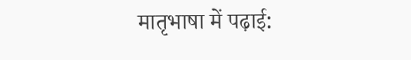मातृभाषा में पढ़ाई: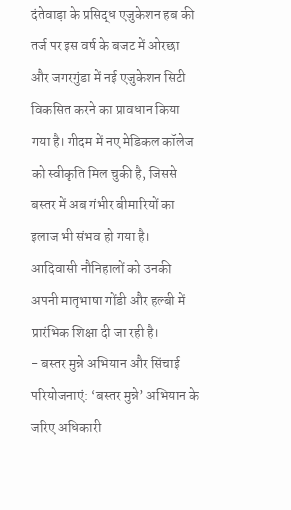दंतेवाड़ा के प्रसिद्ध एजुकेशन हब की तर्ज पर इस वर्ष के बजट में ओरछा और जगरगुंडा में नई एजुकेशन सिटी विकसित करने का प्रावधान किया गया है। गीदम में नए मेडिकल कॉलेज को स्वीकृति मिल चुकी है, जिससे बस्तर में अब गंभीर बीमारियों का इलाज भी संभव हो गया है। आदिवासी नौनिहालों को उनकी अपनी मातृभाषा गोंडी और हल्बी में प्रारंभिक शिक्षा दी जा रही है।
- बस्तर मुन्ने अभियान और सिंचाई परियोजनाएं: ‘बस्तर मुन्ने’ अभियान के जरिए अधिकारी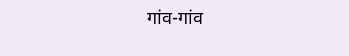गांव-गांव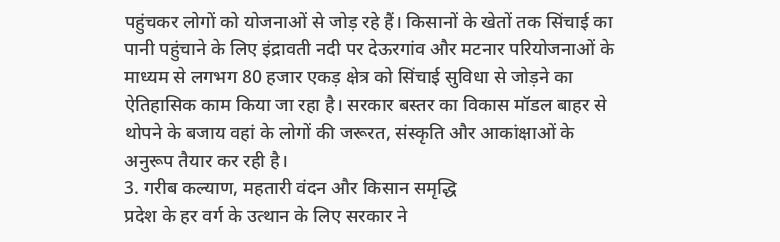पहुंचकर लोगों को योजनाओं से जोड़ रहे हैं। किसानों के खेतों तक सिंचाई का पानी पहुंचाने के लिए इंद्रावती नदी पर देऊरगांव और मटनार परियोजनाओं के माध्यम से लगभग 80 हजार एकड़ क्षेत्र को सिंचाई सुविधा से जोड़ने का ऐतिहासिक काम किया जा रहा है। सरकार बस्तर का विकास मॉडल बाहर से थोपने के बजाय वहां के लोगों की जरूरत, संस्कृति और आकांक्षाओं के अनुरूप तैयार कर रही है।
3. गरीब कल्याण, महतारी वंदन और किसान समृद्धि
प्रदेश के हर वर्ग के उत्थान के लिए सरकार ने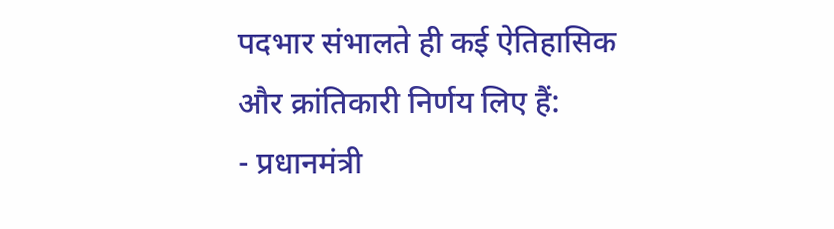पदभार संभालते ही कई ऐतिहासिक और क्रांतिकारी निर्णय लिए हैं:
- प्रधानमंत्री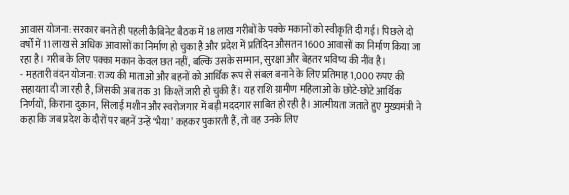आवास योजना: सरकार बनते ही पहली कैबिनेट बैठक में 18 लाख गरीबों के पक्के मकानों को स्वीकृति दी गई। पिछले दो वर्षों में 11 लाख से अधिक आवासों का निर्माण हो चुका है और प्रदेश में प्रतिदिन औसतन 1600 आवासों का निर्माण किया जा रहा है। गरीब के लिए पक्का मकान केवल छत नहीं, बल्कि उसके सम्मान, सुरक्षा और बेहतर भविष्य की नींव है।
- महतारी वंदन योजना: राज्य की माताओं और बहनों को आर्थिक रूप से संबल बनाने के लिए प्रतिमाह 1,000 रुपए की सहायता दी जा रही है, जिसकी अब तक 31 किश्तें जारी हो चुकी हैं। यह राशि ग्रामीण महिलाओं के छोटे-छोटे आर्थिक निर्णयों, किराना दुकान, सिलाई मशीन और स्वरोजगार में बड़ी मददगार साबित हो रही है। आत्मीयता जताते हुए मुख्यमंत्री ने कहा कि जब प्रदेश के दौरों पर बहनें उन्हें ‘भैया’ कहकर पुकारती हैं, तो वह उनके लिए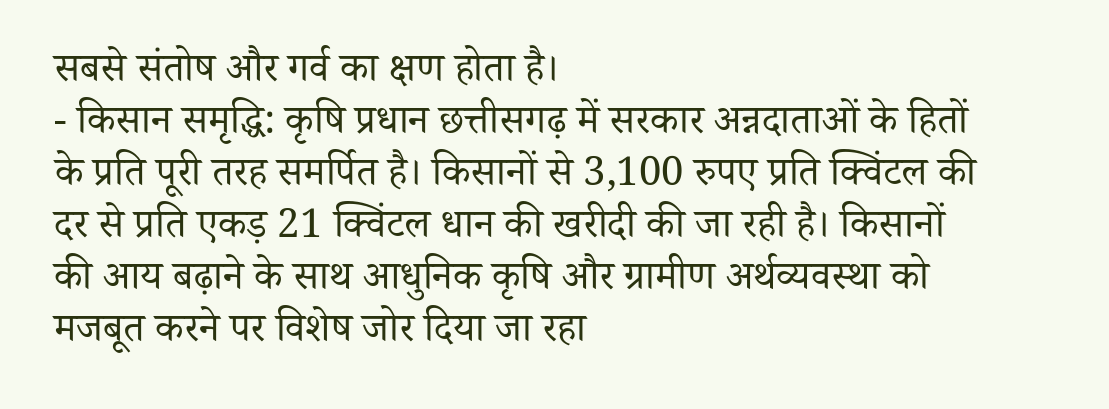सबसे संतोष और गर्व का क्षण होता है।
- किसान समृद्धि: कृषि प्रधान छत्तीसगढ़ में सरकार अन्नदाताओं के हितों के प्रति पूरी तरह समर्पित है। किसानों से 3,100 रुपए प्रति क्विंटल की दर से प्रति एकड़ 21 क्विंटल धान की खरीदी की जा रही है। किसानों की आय बढ़ाने के साथ आधुनिक कृषि और ग्रामीण अर्थव्यवस्था को मजबूत करने पर विशेष जोर दिया जा रहा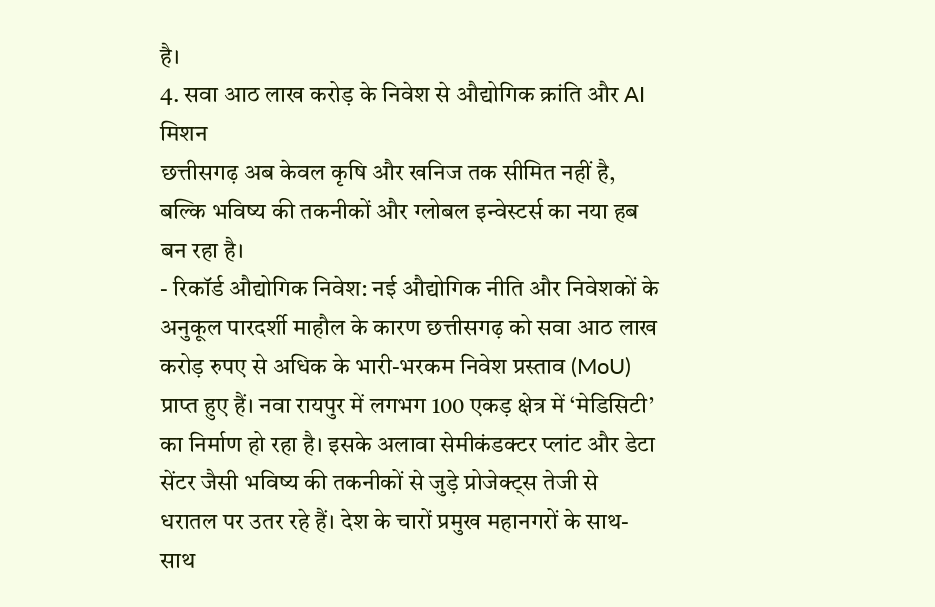है।
4. सवा आठ लाख करोड़ के निवेश से औद्योगिक क्रांति और AI मिशन
छत्तीसगढ़ अब केवल कृषि और खनिज तक सीमित नहीं है, बल्कि भविष्य की तकनीकों और ग्लोबल इन्वेस्टर्स का नया हब बन रहा है।
- रिकॉर्ड औद्योगिक निवेश: नई औद्योगिक नीति और निवेशकों के अनुकूल पारदर्शी माहौल के कारण छत्तीसगढ़ को सवा आठ लाख करोड़ रुपए से अधिक के भारी-भरकम निवेश प्रस्ताव (MoU) प्राप्त हुए हैं। नवा रायपुर में लगभग 100 एकड़ क्षेत्र में ‘मेडिसिटी’ का निर्माण हो रहा है। इसके अलावा सेमीकंडक्टर प्लांट और डेटा सेंटर जैसी भविष्य की तकनीकों से जुड़े प्रोजेक्ट्स तेजी से धरातल पर उतर रहे हैं। देश के चारों प्रमुख महानगरों के साथ-साथ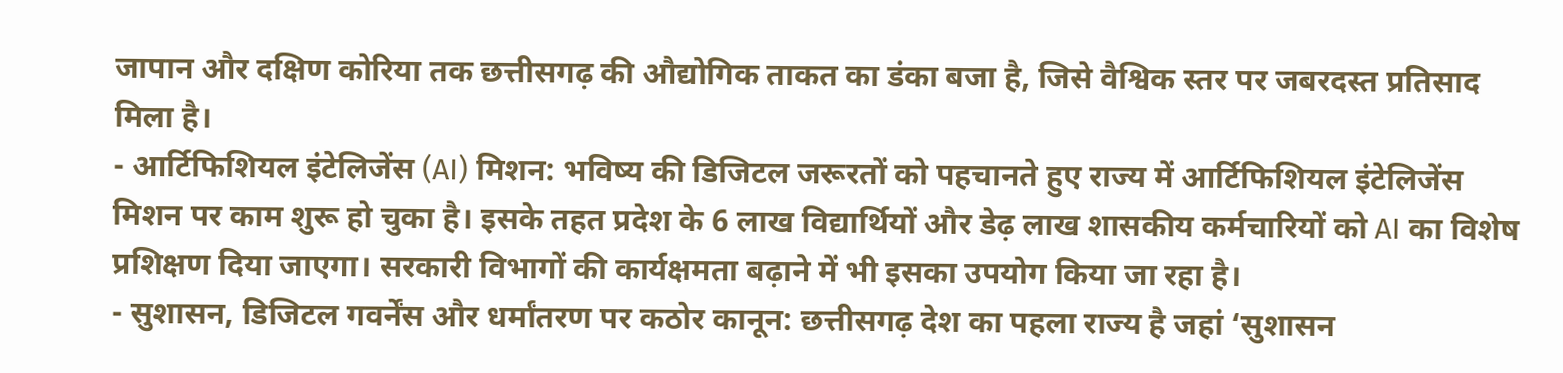जापान और दक्षिण कोरिया तक छत्तीसगढ़ की औद्योगिक ताकत का डंका बजा है, जिसे वैश्विक स्तर पर जबरदस्त प्रतिसाद मिला है।
- आर्टिफिशियल इंटेलिजेंस (AI) मिशन: भविष्य की डिजिटल जरूरतों को पहचानते हुए राज्य में आर्टिफिशियल इंटेलिजेंस मिशन पर काम शुरू हो चुका है। इसके तहत प्रदेश के 6 लाख विद्यार्थियों और डेढ़ लाख शासकीय कर्मचारियों को AI का विशेष प्रशिक्षण दिया जाएगा। सरकारी विभागों की कार्यक्षमता बढ़ाने में भी इसका उपयोग किया जा रहा है।
- सुशासन, डिजिटल गवर्नेंस और धर्मांतरण पर कठोर कानून: छत्तीसगढ़ देश का पहला राज्य है जहां ‘सुशासन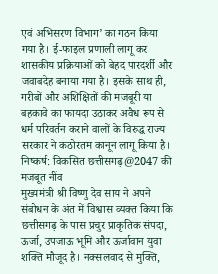एवं अभिसरण विभाग’ का गठन किया गया है। ई-फाइल प्रणाली लागू कर शासकीय प्रक्रियाओं को बेहद पारदर्शी और जवाबदेह बनाया गया है। इसके साथ ही, गरीबों और अशिक्षितों की मजबूरी या बहकावे का फायदा उठाकर अवैध रूप से धर्म परिवर्तन कराने वालों के विरुद्ध राज्य सरकार ने कठोरतम कानून लागू किया है।
निष्कर्ष: विकसित छत्तीसगढ़@2047 की मजबूत नींव
मुख्यमंत्री श्री विष्णु देव साय ने अपने संबोधन के अंत में विश्वास व्यक्त किया कि छत्तीसगढ़ के पास प्रचुर प्राकृतिक संपदा, ऊर्जा, उपजाऊ भूमि और ऊर्जावान युवा शक्ति मौजूद है। नक्सलवाद से मुक्ति,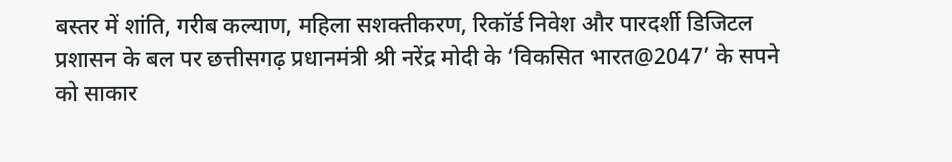बस्तर में शांति, गरीब कल्याण, महिला सशक्तीकरण, रिकॉर्ड निवेश और पारदर्शी डिजिटल प्रशासन के बल पर छत्तीसगढ़ प्रधानमंत्री श्री नरेंद्र मोदी के ‘विकसित भारत@2047’ के सपने को साकार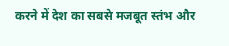करने में देश का सबसे मजबूत स्तंभ और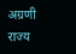अग्रणी राज्य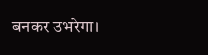बनकर उभरेगा।